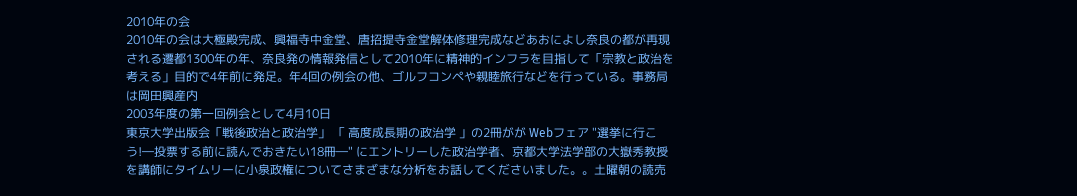2010年の会
2010年の会は大極殿完成、興福寺中金堂、唐招提寺金堂解体修理完成などあおによし奈良の都が再現される遷都1300年の年、奈良発の情報発信として2010年に精神的インフラを目指して「宗教と政治を考える」目的で4年前に発足。年4回の例会の他、ゴルフコンペや親睦旅行などを行っている。事務局は岡田興産内
2003年度の第一回例会として4月10日
東京大学出版会「戦後政治と政治学」 「 高度成長期の政治学 」の2冊がが Webフェア "選挙に行こう!―投票する前に読んでおきたい18冊―" にエントリーした政治学者、京都大学法学部の大嶽秀教授を講師にタイムリーに小泉政権についてさまざまな分析をお話してくださいました。。土曜朝の読売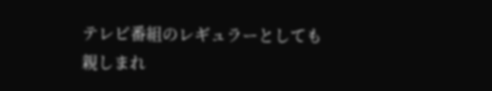テレビ番組のレギュラーとしても親しまれ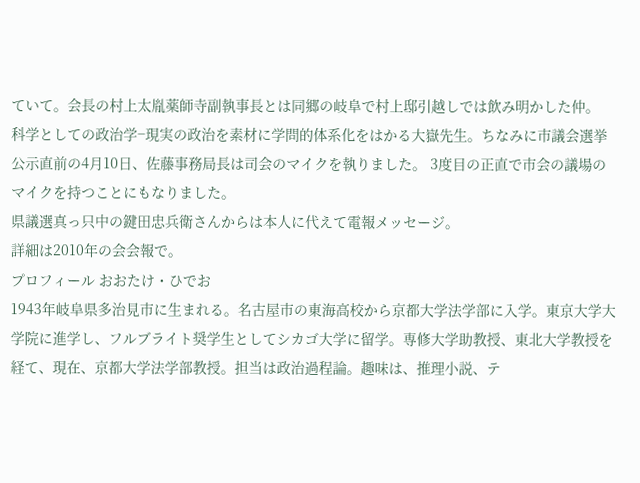ていて。会長の村上太胤薬師寺副執事長とは同郷の岐阜で村上邸引越しでは飲み明かした仲。
科学としての政治学−現実の政治を素材に学問的体系化をはかる大嶽先生。ちなみに市議会選挙公示直前の4月10日、佐藤事務局長は司会のマイクを執りました。 3度目の正直で市会の議場のマイクを持つことにもなりました。
県議選真っ只中の鍵田忠兵衛さんからは本人に代えて電報メッセージ。
詳細は2010年の会会報で。
プロフィール おおたけ・ひでお
1943年岐阜県多治見市に生まれる。名古屋市の東海高校から京都大学法学部に入学。東京大学大学院に進学し、フルブライト奨学生としてシカゴ大学に留学。専修大学助教授、東北大学教授を経て、現在、京都大学法学部教授。担当は政治過程論。趣味は、推理小説、テ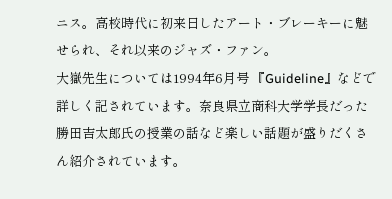ニス。高校時代に初来日したアート・ブレーキーに魅せられ、それ以来のジャズ・ファン。
大嶽先生については1994年6月号 『Guideline』などで詳しく記されています。奈良県立商科大学学長だった勝田吉太郎氏の授業の話など楽しい話題が盛りだくさん紹介されています。